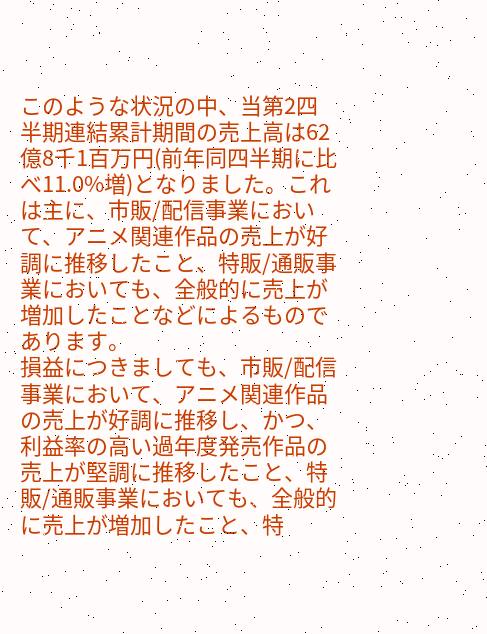このような状況の中、当第2四半期連結累計期間の売上高は62億8千1百万円(前年同四半期に比べ11.0%増)となりました。これは主に、市販/配信事業において、アニメ関連作品の売上が好調に推移したこと、特販/通販事業においても、全般的に売上が増加したことなどによるものであります。
損益につきましても、市販/配信事業において、アニメ関連作品の売上が好調に推移し、かつ、利益率の高い過年度発売作品の売上が堅調に推移したこと、特販/通販事業においても、全般的に売上が増加したこと、特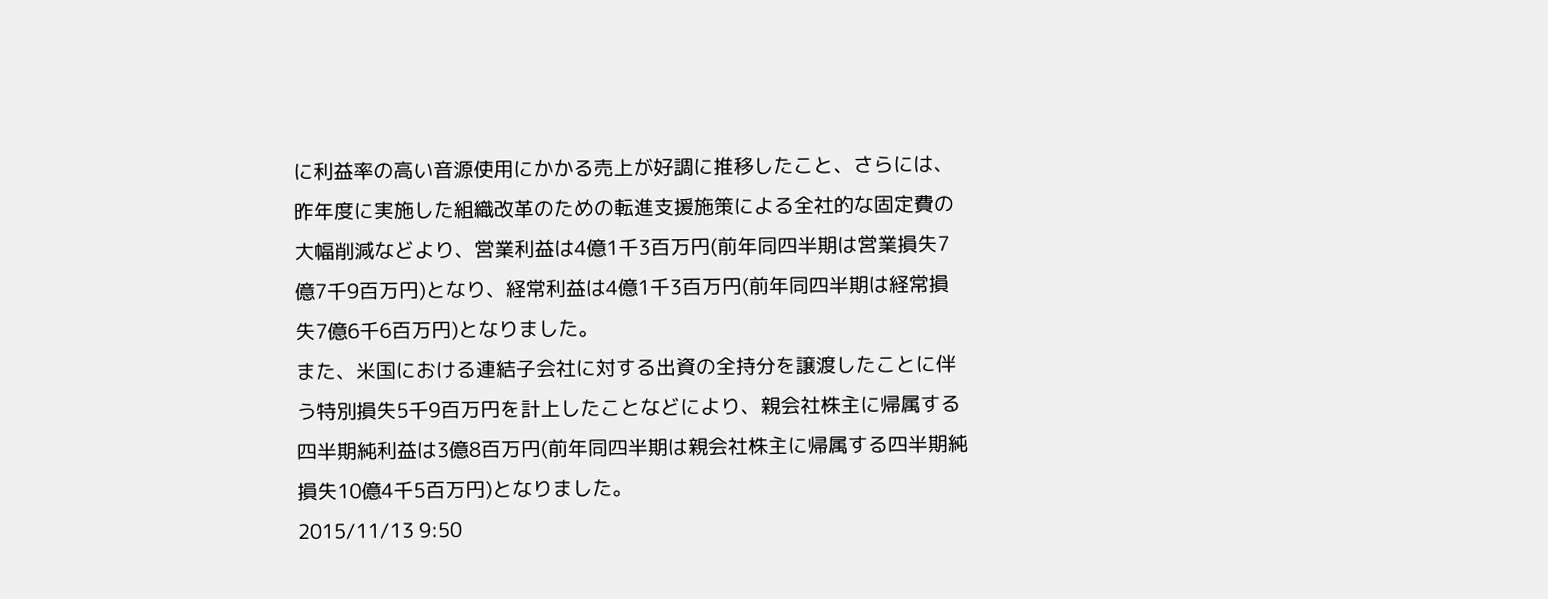に利益率の高い音源使用にかかる売上が好調に推移したこと、さらには、昨年度に実施した組織改革のための転進支援施策による全社的な固定費の大幅削減などより、営業利益は4億1千3百万円(前年同四半期は営業損失7億7千9百万円)となり、経常利益は4億1千3百万円(前年同四半期は経常損失7億6千6百万円)となりました。
また、米国における連結子会社に対する出資の全持分を譲渡したことに伴う特別損失5千9百万円を計上したことなどにより、親会社株主に帰属する四半期純利益は3億8百万円(前年同四半期は親会社株主に帰属する四半期純損失10億4千5百万円)となりました。
2015/11/13 9:50